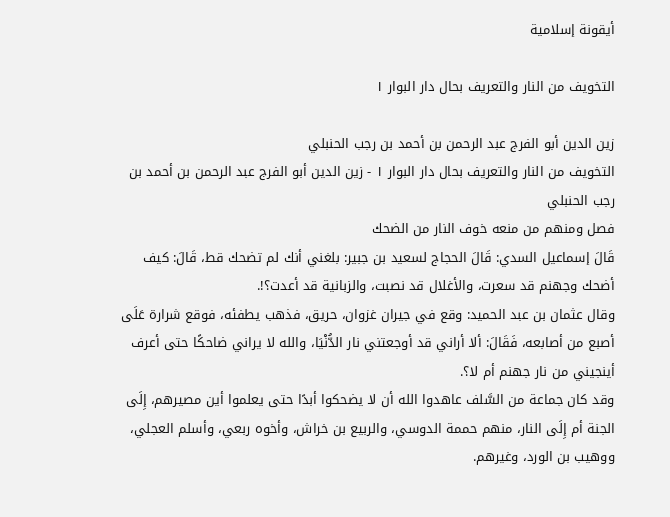أيقونة إسلامية

التخويف من النار والتعريف بحال دار البوار ١

زين الدين أبو الفرج عبد الرحمن بن أحمد بن رجب الحنبلي
التخويف من النار والتعريف بحال دار البوار ١ - زين الدين أبو الفرج عبد الرحمن بن أحمد بن رجب الحنبلي
فصل ومنهم من منعه خوف النار من الضحك
قَالَ إسماعيل السدي: قَالَ الحجاج لسعيد بن جبير: بلغني أنك لم تضحك قط، قَالَ: كيف أضحك وجهنم قد سعرت، والأغلال قد نصبت، والزبانية قد أعدت؟!.
وقال عثمان بن عبد الحميد: وقع في جيران غزوان، حريق، فذهب يطفئه، فوقع شرارة عَلَى أصبع من أصابعه، فَقَالَ: ألا أراني قد أوجعتني نار الدُّنْيَا، والله لا يراني ضاحكًا حتى أعرف أينجيني من نار جهنم أم لا؟.
وقد كان جماعة من السَّلف عاهدوا الله أن لا يضحكوا أبدًا حتى يعلموا أين مصيرهم، إِلَى الجنة أم إِلَى النار، منهم حممة الدوسي، والربيع بن خراش، وأخوه ربعي، وأسلم العجلي، ووهيب بن الورد، وغيرهم.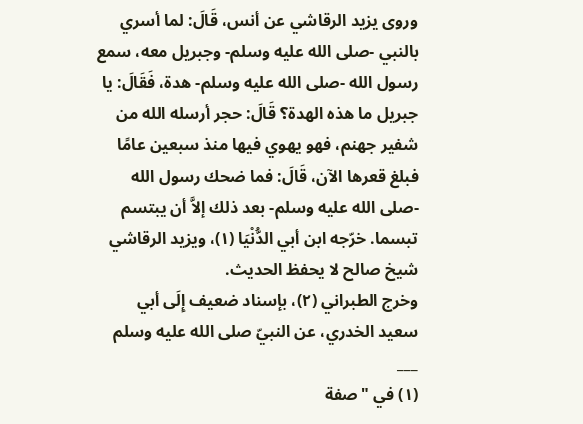وروى يزيد الرقاشي عن أنس، قَالَ: لما أسري بالنبي -صلى الله عليه وسلم- وجبريل معه، سمع رسول الله -صلى الله عليه وسلم- هدة، فَقَالَ: يا جبريل ما هذه الهدة؟ قَالَ: حجر أرسله الله من شفير جهنم، فهو يهوي فيها منذ سبعين عامًا فبلغ قعرها الآن، قَالَ: فما ضحك رسول الله -صلى الله عليه وسلم- بعد ذلك إلاَّ أن يبتسم تبسما. خرّجه ابن أبي الدُّنْيَا (١)، ويزيد الرقاشي شيخ صالح لا يحفظ الحديث.
وخرج الطبراني (٢)، بإسناد ضعيف إِلَى أبي سعيد الخدري، عن النبيّ صلى الله عليه وسلم
___
(١) في "صفة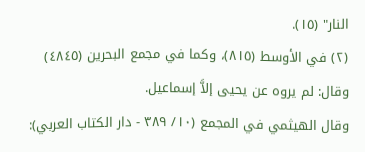النار" (١٥).
(٢) في الأوسط (٨١٥)، وكما في مجمع البحرين (٤٨٤٥) وقال: لم يروه عن يحيى إلاَّ إسماعيل.
وقال الهيثمي في المجمع (١٠/ ٣٨٩ - دار الكتاب العربي):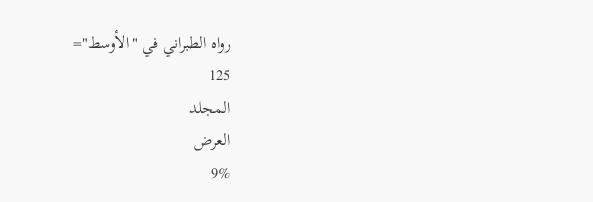رواه الطبراني في "الأوسط"=
125
المجلد
العرض
9%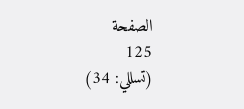الصفحة
125
(تسللي: 34)